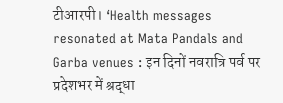टीआरपी। ‘Health messages resonated at Mata Pandals and Garba venues : इन दिनों नवरात्रि पर्व पर प्रदेशभर में श्रद्धा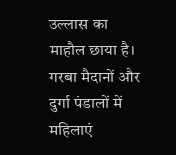उल्लास का माहौल छाया है। गरबा मैदानों और दुर्गा पंडालों में महिलाएं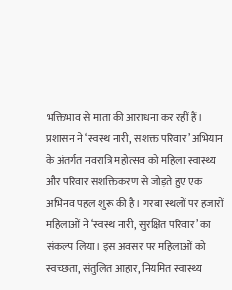भक्तिभाव से माता की आराधना कर रहीं हैं। प्रशासन ने ‘स्वस्थ नारी, सशक्त परिवार’ अभियान के अंतर्गत नवरात्रि महोत्सव को महिला स्वास्थ्य और परिवार सशक्तिकरण से जोड़ते हुए एक अभिनव पहल शुरू की है। गरबा स्थलों पर हजारों महिलाओं ने ‘स्वस्थ नारी, सुरक्षित परिवार’ का संकल्प लिया। इस अवसर पर महिलाओं को स्वच्छता, संतुलित आहार, नियमित स्वास्थ्य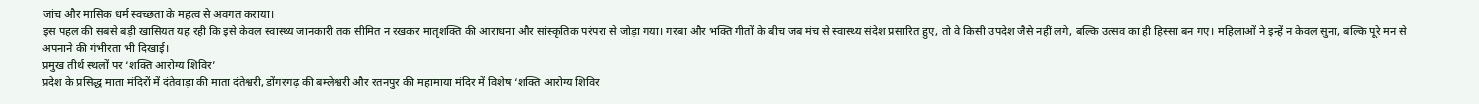जांच और मासिक धर्म स्वच्छता के महत्व से अवगत कराया।
इस पहल की सबसे बड़ी खासियत यह रही कि इसे केवल स्वास्थ्य जानकारी तक सीमित न रखकर मातृशक्ति की आराधना और सांस्कृतिक परंपरा से जोड़ा गया। गरबा और भक्ति गीतों के बीच जब मंच से स्वास्थ्य संदेश प्रसारित हुए, तो वे किसी उपदेश जैसे नहीं लगे, बल्कि उत्सव का ही हिस्सा बन गए। महिलाओं ने इन्हें न केवल सुना, बल्कि पूरे मन से अपनाने की गंभीरता भी दिखाई।
प्रमुख तीर्थ स्थलों पर ‘शक्ति आरोग्य शिविर’
प्रदेश के प्रसिद्ध माता मंदिरों में दंतेवाड़ा की माता दंतेश्वरी, डोंगरगढ़ की बम्लेश्वरी और रतनपुर की महामाया मंदिर में विशेष ‘शक्ति आरोग्य शिविर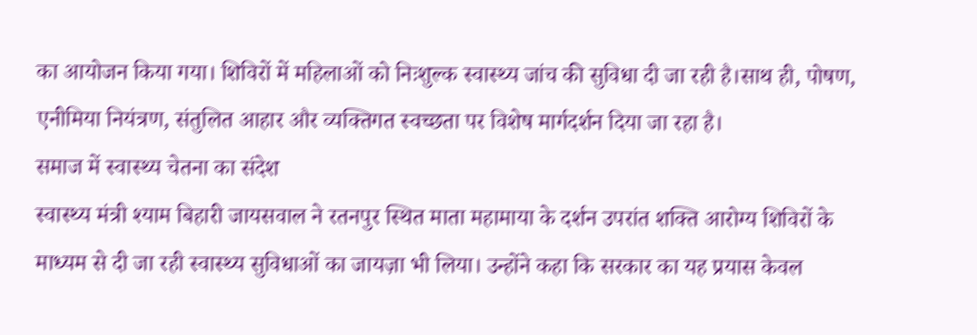का आयोजन किया गया। शिविरों में महिलाओं को निःशुल्क स्वास्थ्य जांच की सुविधा दी जा रही है।साथ ही, पोषण, एनीमिया नियंत्रण, संतुलित आहार और व्यक्तिगत स्वच्छता पर विशेष मार्गदर्शन दिया जा रहा है।
समाज में स्वास्थ्य चेतना का संदेश
स्वास्थ्य मंत्री श्याम बिहारी जायसवाल ने रतनपुर स्थित माता महामाया के दर्शन उपरांत शक्ति आरोग्य शिविरों के माध्यम से दी जा रही स्वास्थ्य सुविधाओं का जायज़ा भी लिया। उन्होंने कहा कि सरकार का यह प्रयास केवल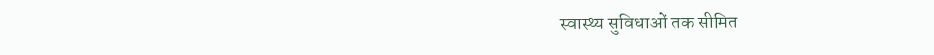स्वास्थ्य सुविधाओं तक सीमित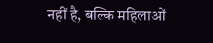नहीं है, बल्कि महिलाओं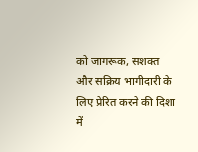को जागरूक, सशक्त और सक्रिय भागीदारी के लिए प्रेरित करने की दिशा में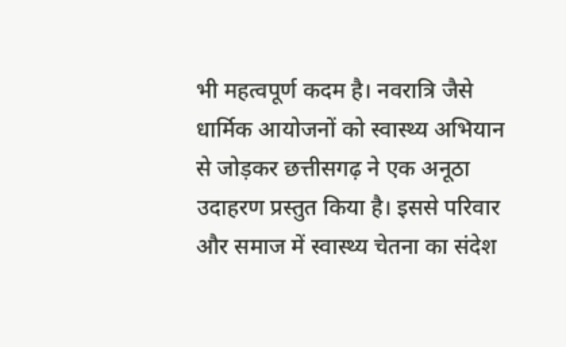भी महत्वपूर्ण कदम है। नवरात्रि जैसे धार्मिक आयोजनों को स्वास्थ्य अभियान से जोड़कर छत्तीसगढ़ ने एक अनूठा उदाहरण प्रस्तुत किया है। इससे परिवार और समाज में स्वास्थ्य चेतना का संदेश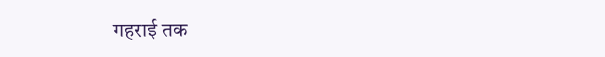गहराई तक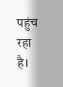पहुंच रहा है।